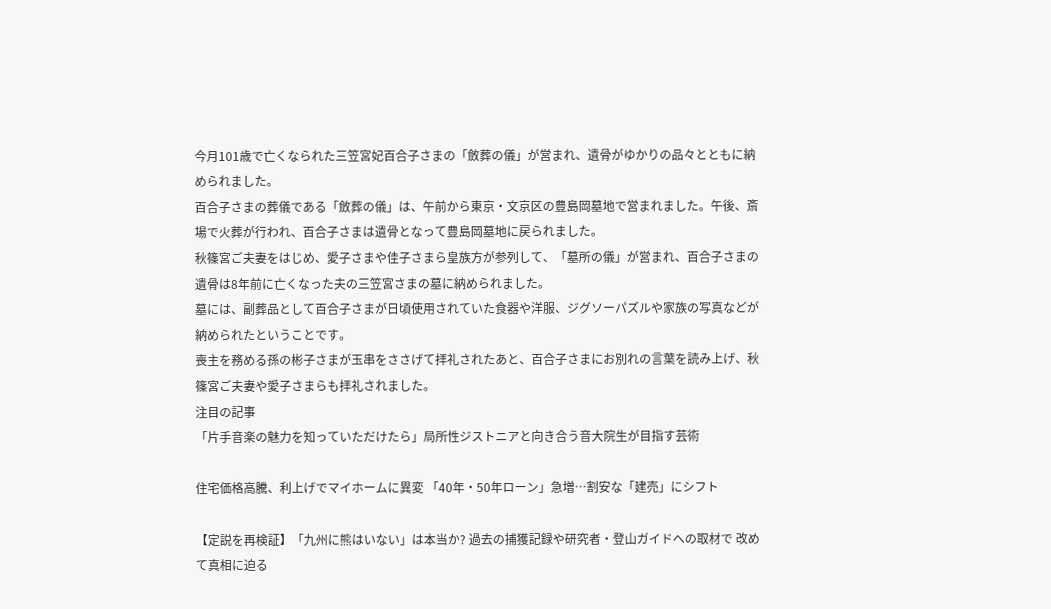今月101歳で亡くなられた三笠宮妃百合子さまの「斂葬の儀」が営まれ、遺骨がゆかりの品々とともに納められました。
百合子さまの葬儀である「斂葬の儀」は、午前から東京・文京区の豊島岡墓地で営まれました。午後、斎場で火葬が行われ、百合子さまは遺骨となって豊島岡墓地に戻られました。
秋篠宮ご夫妻をはじめ、愛子さまや佳子さまら皇族方が参列して、「墓所の儀」が営まれ、百合子さまの遺骨は8年前に亡くなった夫の三笠宮さまの墓に納められました。
墓には、副葬品として百合子さまが日頃使用されていた食器や洋服、ジグソーパズルや家族の写真などが納められたということです。
喪主を務める孫の彬子さまが玉串をささげて拝礼されたあと、百合子さまにお別れの言葉を読み上げ、秋篠宮ご夫妻や愛子さまらも拝礼されました。
注目の記事
「片手音楽の魅力を知っていただけたら」局所性ジストニアと向き合う音大院生が目指す芸術

住宅価格高騰、利上げでマイホームに異変 「40年・50年ローン」急増…割安な「建売」にシフト

【定説を再検証】「九州に熊はいない」は本当か? 過去の捕獲記録や研究者・登山ガイドへの取材で 改めて真相に迫る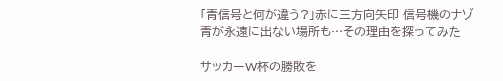「青信号と何が違う?」赤に三方向矢印 信号機のナゾ 青が永遠に出ない場所も…その理由を探ってみた

サッカーW杯の勝敗を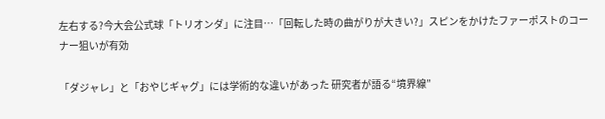左右する?今大会公式球「トリオンダ」に注目…「回転した時の曲がりが大きい?」スピンをかけたファーポストのコーナー狙いが有効

「ダジャレ」と「おやじギャグ」には学術的な違いがあった 研究者が語る“境界線”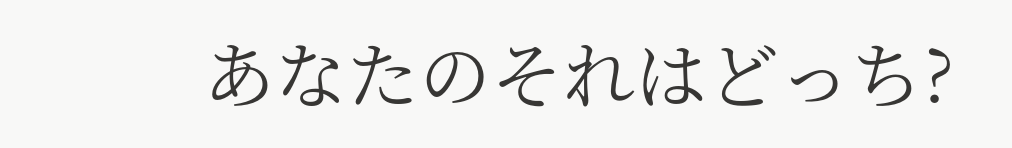あなたのそれはどっち?